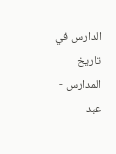الدارس في تاريخ المدارس - عبد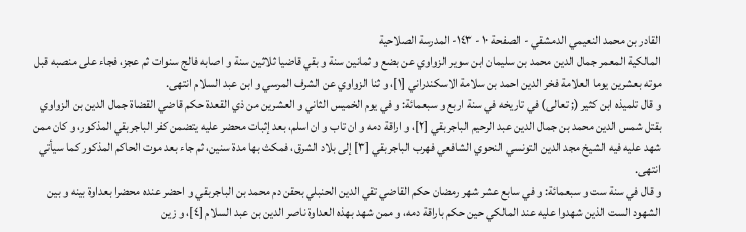القادر بن محمد النعيمي الدمشقي - الصفحة ١٠ - ١٤٣- المدرسة الصلاحية
المالكية المعمر جمال الدين محمد بن سليمان ابن سوير الزواوي عن بضع و ثمانين سنة و بقي قاضيا ثلاثين سنة و اصابه فالج سنوات ثم عجز، فجاء على منصبه قبل موته بعشرين يوما العلامة فخر الدين احمد بن سلامة الاسكندراني [١]، و ثنا الزواوي عن الشرف المرسي و ابن عبد السلام انتهى.
و قال تلميذه ابن كثير (; تعالى) في تاريخه في سنة اربع و سبعمائة: و في يوم الخميس الثاني و العشرين من ذي القعدة حكم قاضي القضاة جمال الدين بن الزواوي بقتل شمس الدين محمد بن جمال الدين عبد الرحيم الباجربقي [٢]، و اراقة دمه و ان تاب و ان اسلم، بعد إثبات محضر عليه يتضمن كفر الباجربقي المذكور، و كان ممن شهد عليه فيه الشيخ مجد الدين التونسي النحوي الشافعي فهرب الباجربقي [٣] إلى بلاد الشرق، فمكث بها مدة سنين، ثم جاء بعد موت الحاكم المذكور كما سيأتي انتهى.
و قال في سنة ست و سبعمائة: و في سابع عشر شهر رمضان حكم القاضي تقي الدين الحنبلي بحقن دم محمد بن الباجربقي و احضر عنده محضرا بعداوة بينه و بين الشهود الست الذين شهدوا عليه عند المالكي حين حكم باراقة دمه، و ممن شهد بهذه العداوة ناصر الدين بن عبد السلام [٤]، و زين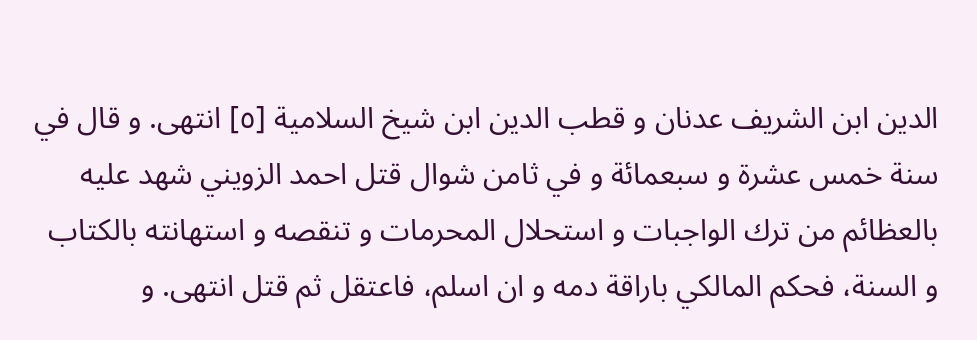الدين ابن الشريف عدنان و قطب الدين ابن شيخ السلامية [٥] انتهى. و قال في سنة خمس عشرة و سبعمائة و في ثامن شوال قتل احمد الزويني شهد عليه بالعظائم من ترك الواجبات و استحلال المحرمات و تنقصه و استهانته بالكتاب و السنة، فحكم المالكي باراقة دمه و ان اسلم، فاعتقل ثم قتل انتهى. و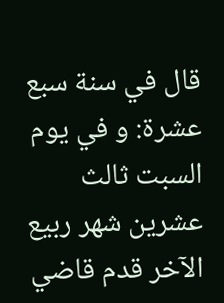قال في سنة سبع عشرة: و في يوم السبت ثالث عشرين شهر ربيع الآخر قدم قاضي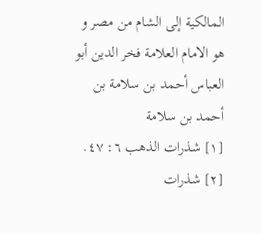المالكية إلى الشام من مصر و هو الامام العلامة فخر الدين أبو العباس أحمد بن سلامة بن أحمد بن سلامة
[١] شذرات الذهب ٦: ٤٧.
[٢] شذرات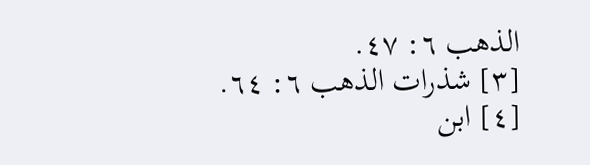الذهب ٦: ٤٧.
[٣] شذرات الذهب ٦: ٦٤.
[٤] ابن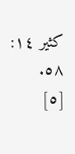كثير ١٤: ٥٨.
[٥]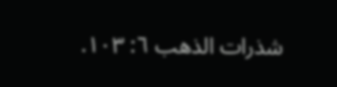شذرات الذهب ٦: ١٠٣.